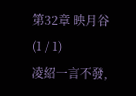第32章 映月谷(1 / 1)
凌紹一言不發,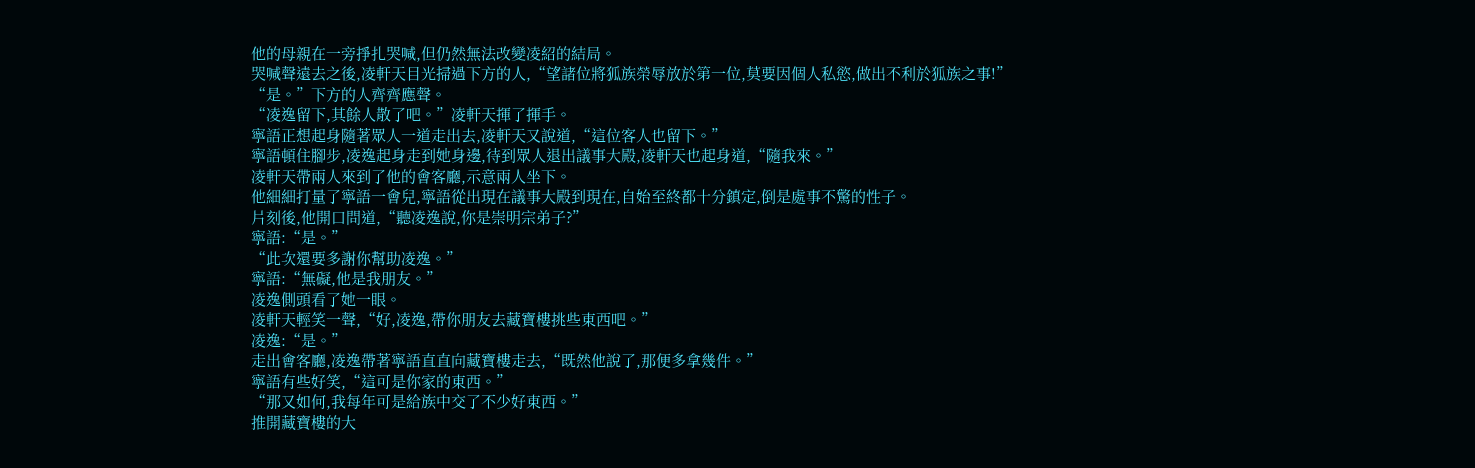他的母親在一旁掙扎哭喊,但仍然無法改變凌紹的結局。
哭喊聲遠去之後,凌軒天目光掃過下方的人,“望諸位將狐族榮辱放於第一位,莫要因個人私慾,做出不利於狐族之事!”
“是。”下方的人齊齊應聲。
“凌逸留下,其餘人散了吧。”凌軒天揮了揮手。
寧語正想起身隨著眾人一道走出去,凌軒天又說道,“這位客人也留下。”
寧語頓住腳步,凌逸起身走到她身邊,待到眾人退出議事大殿,凌軒天也起身道,“隨我來。”
凌軒天帶兩人來到了他的會客廳,示意兩人坐下。
他細細打量了寧語一會兒,寧語從出現在議事大殿到現在,自始至終都十分鎮定,倒是處事不驚的性子。
片刻後,他開口問道,“聽凌逸說,你是崇明宗弟子?”
寧語:“是。”
“此次還要多謝你幫助凌逸。”
寧語:“無礙,他是我朋友。”
凌逸側頭看了她一眼。
凌軒天輕笑一聲,“好,凌逸,帶你朋友去藏寶樓挑些東西吧。”
凌逸:“是。”
走出會客廳,凌逸帶著寧語直直向藏寶樓走去,“既然他說了,那便多拿幾件。”
寧語有些好笑,“這可是你家的東西。”
“那又如何,我每年可是給族中交了不少好東西。”
推開藏寶樓的大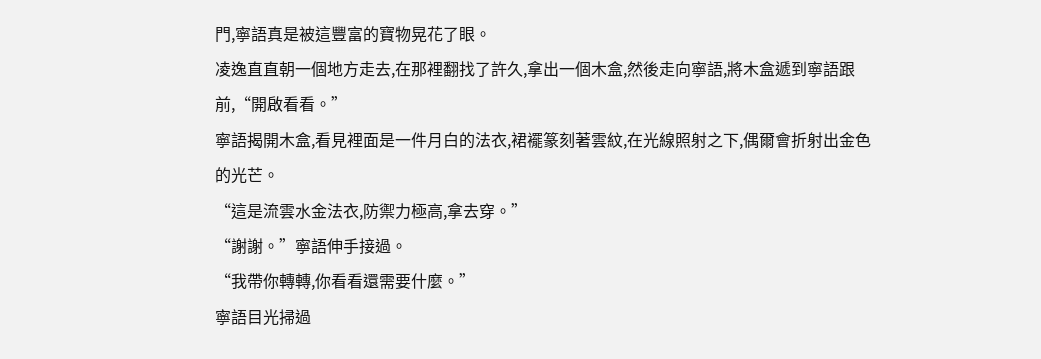門,寧語真是被這豐富的寶物晃花了眼。
凌逸直直朝一個地方走去,在那裡翻找了許久,拿出一個木盒,然後走向寧語,將木盒遞到寧語跟前,“開啟看看。”
寧語揭開木盒,看見裡面是一件月白的法衣,裙襬篆刻著雲紋,在光線照射之下,偶爾會折射出金色的光芒。
“這是流雲水金法衣,防禦力極高,拿去穿。”
“謝謝。”寧語伸手接過。
“我帶你轉轉,你看看還需要什麼。”
寧語目光掃過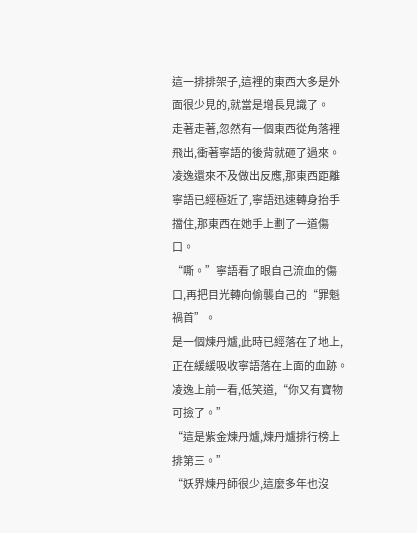這一排排架子,這裡的東西大多是外面很少見的,就當是增長見識了。
走著走著,忽然有一個東西從角落裡飛出,衝著寧語的後背就砸了過來。
凌逸還來不及做出反應,那東西距離寧語已經極近了,寧語迅速轉身抬手擋住,那東西在她手上劃了一道傷口。
“嘶。”寧語看了眼自己流血的傷口,再把目光轉向偷襲自己的“罪魁禍首”。
是一個煉丹爐,此時已經落在了地上,正在緩緩吸收寧語落在上面的血跡。
凌逸上前一看,低笑道,“你又有寶物可撿了。”
“這是紫金煉丹爐,煉丹爐排行榜上排第三。”
“妖界煉丹師很少,這麼多年也沒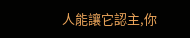人能讓它認主,你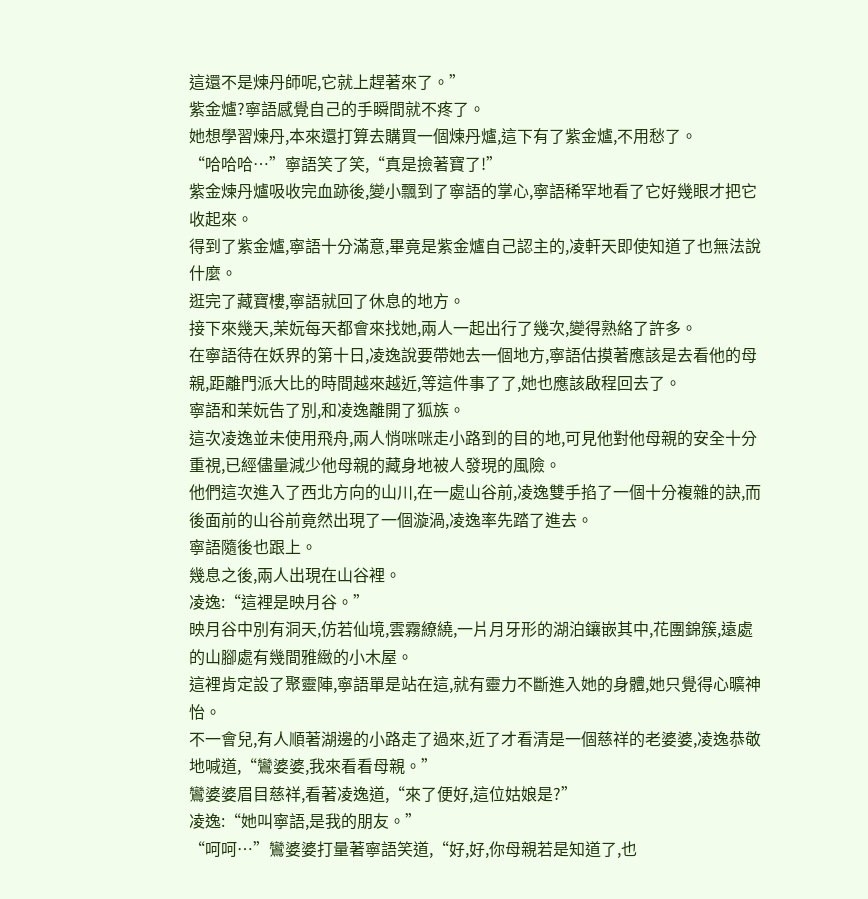這還不是煉丹師呢,它就上趕著來了。”
紫金爐?寧語感覺自己的手瞬間就不疼了。
她想學習煉丹,本來還打算去購買一個煉丹爐,這下有了紫金爐,不用愁了。
“哈哈哈…”寧語笑了笑,“真是撿著寶了!”
紫金煉丹爐吸收完血跡後,變小飄到了寧語的掌心,寧語稀罕地看了它好幾眼才把它收起來。
得到了紫金爐,寧語十分滿意,畢竟是紫金爐自己認主的,凌軒天即使知道了也無法說什麼。
逛完了藏寶樓,寧語就回了休息的地方。
接下來幾天,茉妧每天都會來找她,兩人一起出行了幾次,變得熟絡了許多。
在寧語待在妖界的第十日,凌逸說要帶她去一個地方,寧語估摸著應該是去看他的母親,距離門派大比的時間越來越近,等這件事了了,她也應該啟程回去了。
寧語和茉妧告了別,和凌逸離開了狐族。
這次凌逸並未使用飛舟,兩人悄咪咪走小路到的目的地,可見他對他母親的安全十分重視,已經儘量減少他母親的藏身地被人發現的風險。
他們這次進入了西北方向的山川,在一處山谷前,凌逸雙手掐了一個十分複雜的訣,而後面前的山谷前竟然出現了一個漩渦,凌逸率先踏了進去。
寧語隨後也跟上。
幾息之後,兩人出現在山谷裡。
凌逸:“這裡是映月谷。”
映月谷中別有洞天,仿若仙境,雲霧繚繞,一片月牙形的湖泊鑲嵌其中,花團錦簇,遠處的山腳處有幾間雅緻的小木屋。
這裡肯定設了聚靈陣,寧語單是站在這,就有靈力不斷進入她的身體,她只覺得心曠神怡。
不一會兒,有人順著湖邊的小路走了過來,近了才看清是一個慈祥的老婆婆,凌逸恭敬地喊道,“鸞婆婆,我來看看母親。”
鸞婆婆眉目慈祥,看著凌逸道,“來了便好,這位姑娘是?”
凌逸:“她叫寧語,是我的朋友。”
“呵呵…”鸞婆婆打量著寧語笑道,“好,好,你母親若是知道了,也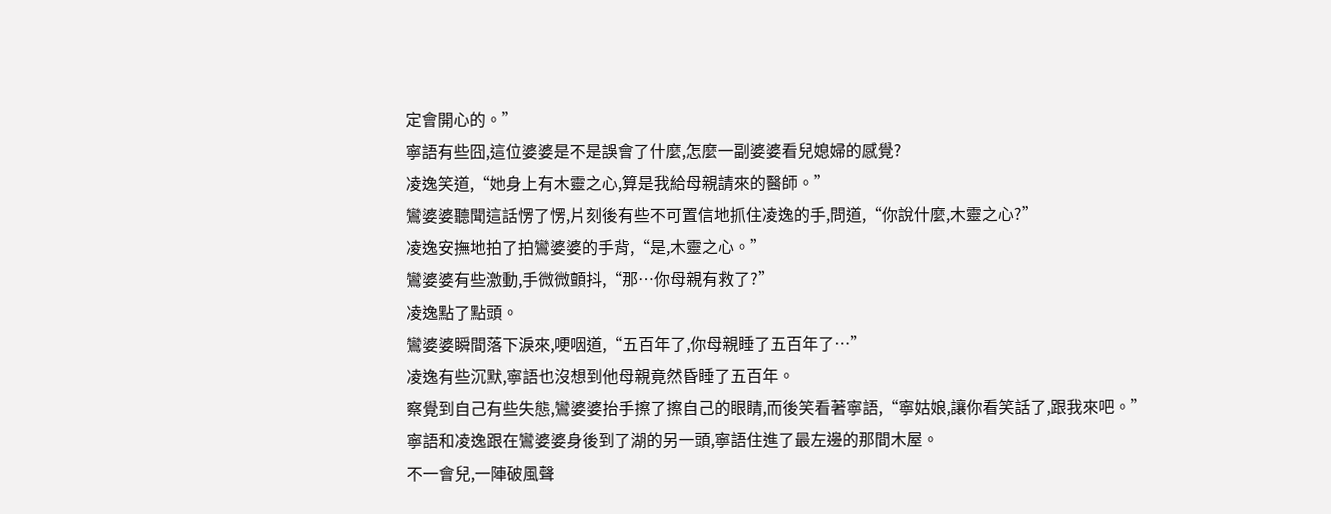定會開心的。”
寧語有些囧,這位婆婆是不是誤會了什麼,怎麼一副婆婆看兒媳婦的感覺?
凌逸笑道,“她身上有木靈之心,算是我給母親請來的醫師。”
鸞婆婆聽聞這話愣了愣,片刻後有些不可置信地抓住凌逸的手,問道,“你說什麼,木靈之心?”
凌逸安撫地拍了拍鸞婆婆的手背,“是,木靈之心。”
鸞婆婆有些激動,手微微顫抖,“那…你母親有救了?”
凌逸點了點頭。
鸞婆婆瞬間落下淚來,哽咽道,“五百年了,你母親睡了五百年了…”
凌逸有些沉默,寧語也沒想到他母親竟然昏睡了五百年。
察覺到自己有些失態,鸞婆婆抬手擦了擦自己的眼睛,而後笑看著寧語,“寧姑娘,讓你看笑話了,跟我來吧。”
寧語和凌逸跟在鸞婆婆身後到了湖的另一頭,寧語住進了最左邊的那間木屋。
不一會兒,一陣破風聲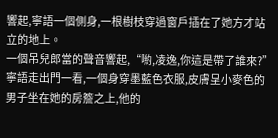響起,寧語一個側身,一根樹枝穿過窗戶插在了她方才站立的地上。
一個吊兒郎當的聲音響起,“喲,凌逸,你這是帶了誰來?”
寧語走出門一看,一個身穿墨藍色衣服,皮膚呈小麥色的男子坐在她的房簷之上,他的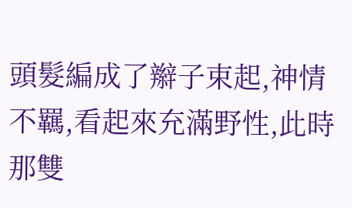頭髮編成了辮子束起,神情不羈,看起來充滿野性,此時那雙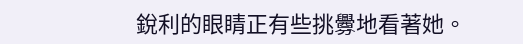銳利的眼睛正有些挑釁地看著她。